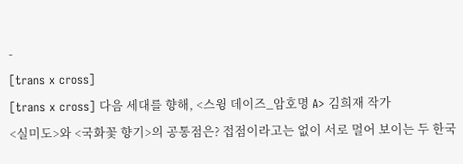-
[trans x cross]
[trans x cross] 다음 세대를 향해, <스윙 데이즈_암호명 A> 김희재 작가
<실미도>와 <국화꽃 향기>의 공통점은? 접점이라고는 없이 서로 멀어 보이는 두 한국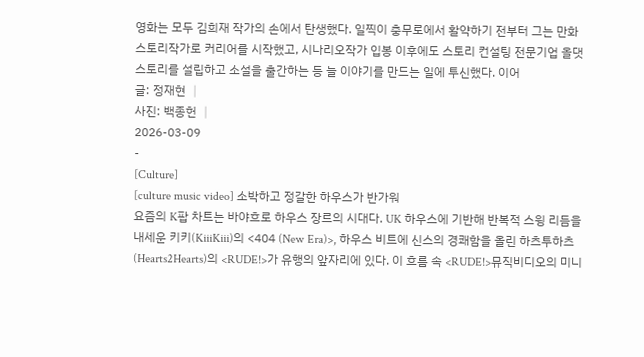영화는 모두 김희재 작가의 손에서 탄생했다. 일찍이 충무로에서 활약하기 전부터 그는 만화 스토리작가로 커리어를 시작했고, 시나리오작가 입봉 이후에도 스토리 컨설팅 전문기업 올댓스토리를 설립하고 소설을 출간하는 등 늘 이야기를 만드는 일에 투신했다. 이어
글: 정재현 │
사진: 백종헌 │
2026-03-09
-
[Culture]
[culture music video] 소박하고 정갈한 하우스가 반가워
요즘의 K팝 차트는 바야흐로 하우스 장르의 시대다. UK 하우스에 기반해 반복적 스윙 리듬을 내세운 키키(KiiiKiii)의 <404 (New Era)>, 하우스 비트에 신스의 경쾌함을 올린 하츠투하츠(Hearts2Hearts)의 <RUDE!>가 유행의 앞자리에 있다. 이 흐름 속 <RUDE!>뮤직비디오의 미니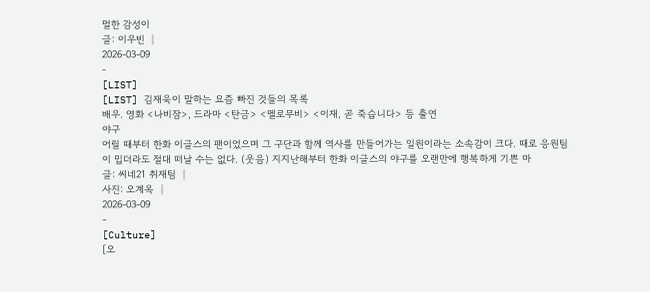멀한 감성이
글: 이우빈 │
2026-03-09
-
[LIST]
[LIST] 김재욱이 말하는 요즘 빠진 것들의 목록
배우. 영화 <나비잠>, 드라마 <탄금> <멜로무비> <이재, 곧 죽습니다> 등 출연
야구
어릴 때부터 한화 이글스의 팬이었으며 그 구단과 함께 역사를 만들어가는 일원이라는 소속감이 크다. 때로 응원팀이 밉더라도 절대 떠날 수는 없다. (웃음) 지지난해부터 한화 이글스의 야구를 오랜만에 행복하게 기쁜 마
글: 씨네21 취재팀 │
사진: 오계옥 │
2026-03-09
-
[Culture]
[오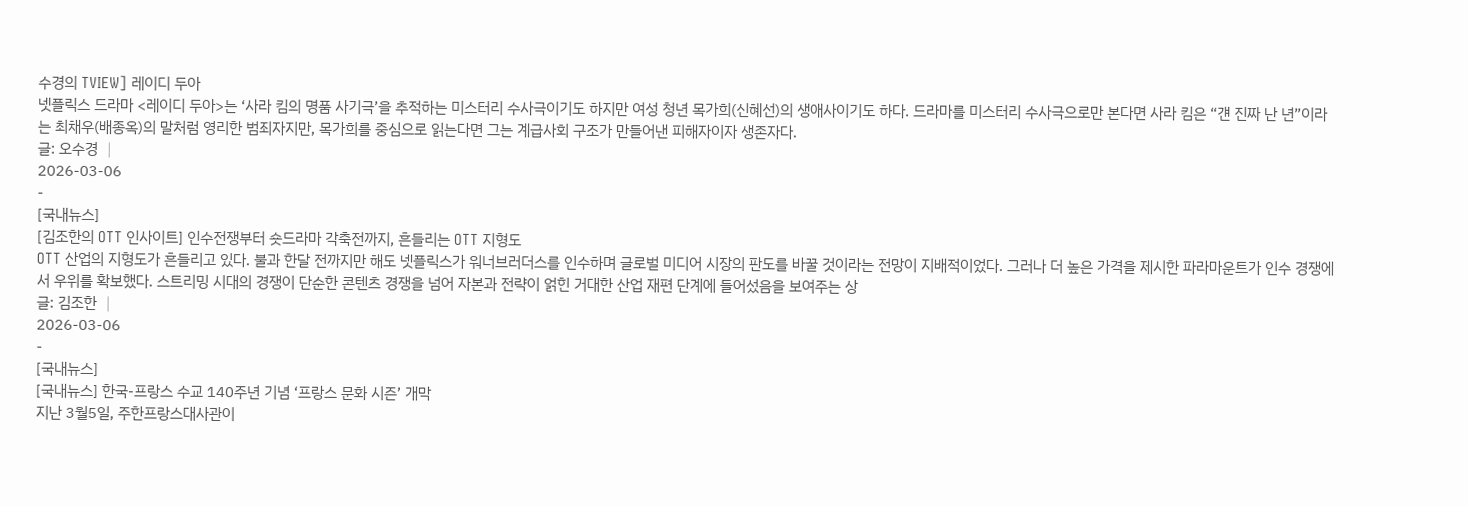수경의 TVIEW] 레이디 두아
넷플릭스 드라마 <레이디 두아>는 ‘사라 킴의 명품 사기극’을 추적하는 미스터리 수사극이기도 하지만 여성 청년 목가희(신혜선)의 생애사이기도 하다. 드라마를 미스터리 수사극으로만 본다면 사라 킴은 “걘 진짜 난 년”이라는 최채우(배종옥)의 말처럼 영리한 범죄자지만, 목가희를 중심으로 읽는다면 그는 계급사회 구조가 만들어낸 피해자이자 생존자다.
글: 오수경 │
2026-03-06
-
[국내뉴스]
[김조한의 OTT 인사이트] 인수전쟁부터 숏드라마 각축전까지, 흔들리는 OTT 지형도
OTT 산업의 지형도가 흔들리고 있다. 불과 한달 전까지만 해도 넷플릭스가 워너브러더스를 인수하며 글로벌 미디어 시장의 판도를 바꿀 것이라는 전망이 지배적이었다. 그러나 더 높은 가격을 제시한 파라마운트가 인수 경쟁에서 우위를 확보했다. 스트리밍 시대의 경쟁이 단순한 콘텐츠 경쟁을 넘어 자본과 전략이 얽힌 거대한 산업 재편 단계에 들어섰음을 보여주는 상
글: 김조한 │
2026-03-06
-
[국내뉴스]
[국내뉴스] 한국-프랑스 수교 140주년 기념 ‘프랑스 문화 시즌’ 개막
지난 3월5일, 주한프랑스대사관이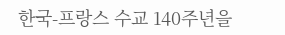한국-프랑스 수교 140주년을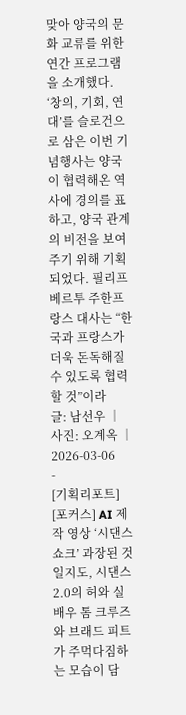맞아 양국의 문화 교류를 위한 연간 프로그램을 소개했다. ‘창의, 기회, 연대’를 슬로건으로 삼은 이번 기념행사는 양국이 협력해온 역사에 경의를 표하고, 양국 관계의 비전을 보여주기 위해 기획되었다. 필리프 베르투 주한프랑스 대사는 “한국과 프랑스가 더욱 돈독해질 수 있도록 협력할 것”이라
글: 남선우 │
사진: 오계옥 │
2026-03-06
-
[기획리포트]
[포커스] AI 제작 영상 ‘시댄스 쇼크’ 과장된 것일지도, 시댄스 2.0의 허와 실
배우 톰 크루즈와 브래드 피트가 주먹다짐하는 모습이 담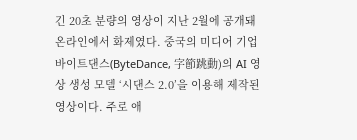긴 20초 분량의 영상이 지난 2월에 공개돼 온라인에서 화제였다. 중국의 미디어 기업 바이트댄스(ByteDance, 字節跳動)의 AI 영상 생성 모델 ‘시댄스 2.0’을 이용해 제작된 영상이다. 주로 애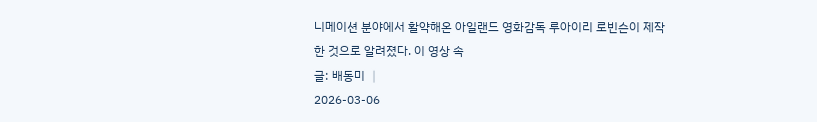니메이션 분야에서 활약해온 아일랜드 영화감독 루아이리 로빈슨이 제작한 것으로 알려졌다. 이 영상 속
글: 배동미 │
2026-03-06